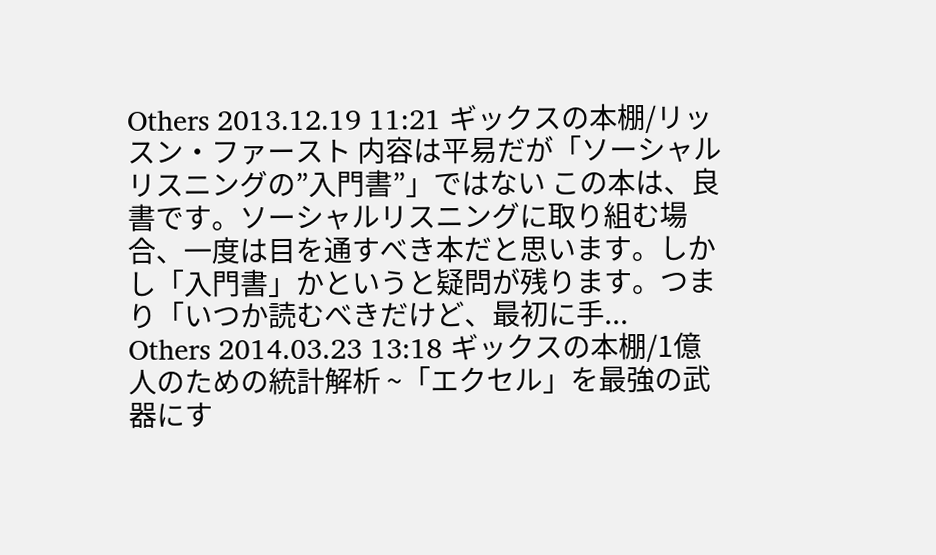Others 2013.12.19 11:21 ギックスの本棚/リッスン・ファースト 内容は平易だが「ソーシャルリスニングの”入門書”」ではない この本は、良書です。ソーシャルリスニングに取り組む場合、一度は目を通すべき本だと思います。しかし「入門書」かというと疑問が残ります。つまり「いつか読むべきだけど、最初に手...
Others 2014.03.23 13:18 ギックスの本棚/1億人のための統計解析 ~「エクセル」を最強の武器にす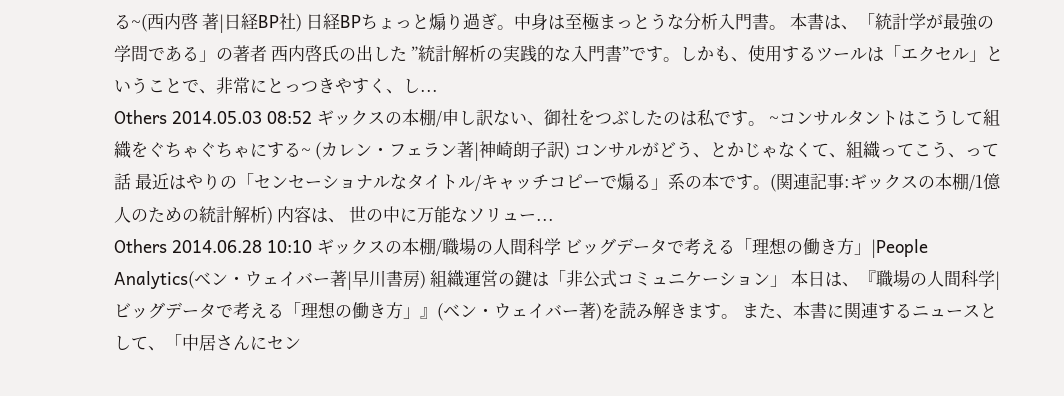る~(西内啓 著|日経BP社) 日経BPちょっと煽り過ぎ。中身は至極まっとうな分析入門書。 本書は、「統計学が最強の学問である」の著者 西内啓氏の出した ”統計解析の実践的な入門書”です。しかも、使用するツールは「エクセル」ということで、非常にとっつきやすく、し...
Others 2014.05.03 08:52 ギックスの本棚/申し訳ない、御社をつぶしたのは私です。 ~コンサルタントはこうして組織をぐちゃぐちゃにする~ (カレン・フェラン著|神崎朗子訳) コンサルがどう、とかじゃなくて、組織ってこう、って話 最近はやりの「センセーショナルなタイトル/キャッチコピーで煽る」系の本です。(関連記事:ギックスの本棚/1億人のための統計解析) 内容は、 世の中に万能なソリュー...
Others 2014.06.28 10:10 ギックスの本棚/職場の人間科学 ビッグデータで考える「理想の働き方」|People Analytics(ベン・ウェイバー著|早川書房) 組織運営の鍵は「非公式コミュニケーション」 本日は、『職場の人間科学|ビッグデータで考える「理想の働き方」』(ベン・ウェイバー著)を読み解きます。 また、本書に関連するニュースとして、「中居さんにセン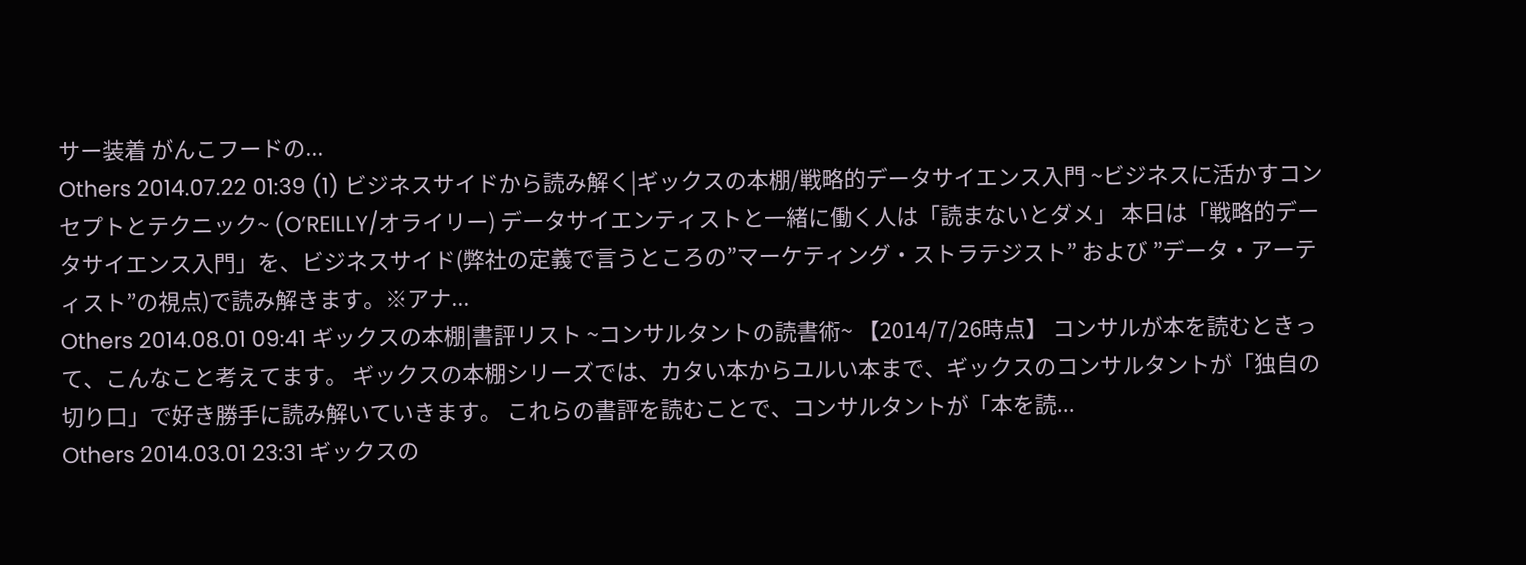サー装着 がんこフードの...
Others 2014.07.22 01:39 (1) ビジネスサイドから読み解く|ギックスの本棚/戦略的データサイエンス入門 ~ビジネスに活かすコンセプトとテクニック~ (O’REILLY/オライリー) データサイエンティストと一緒に働く人は「読まないとダメ」 本日は「戦略的データサイエンス入門」を、ビジネスサイド(弊社の定義で言うところの”マーケティング・ストラテジスト” および ”データ・アーティスト”の視点)で読み解きます。※アナ...
Others 2014.08.01 09:41 ギックスの本棚|書評リスト ~コンサルタントの読書術~ 【2014/7/26時点】 コンサルが本を読むときって、こんなこと考えてます。 ギックスの本棚シリーズでは、カタい本からユルい本まで、ギックスのコンサルタントが「独自の切り口」で好き勝手に読み解いていきます。 これらの書評を読むことで、コンサルタントが「本を読...
Others 2014.03.01 23:31 ギックスの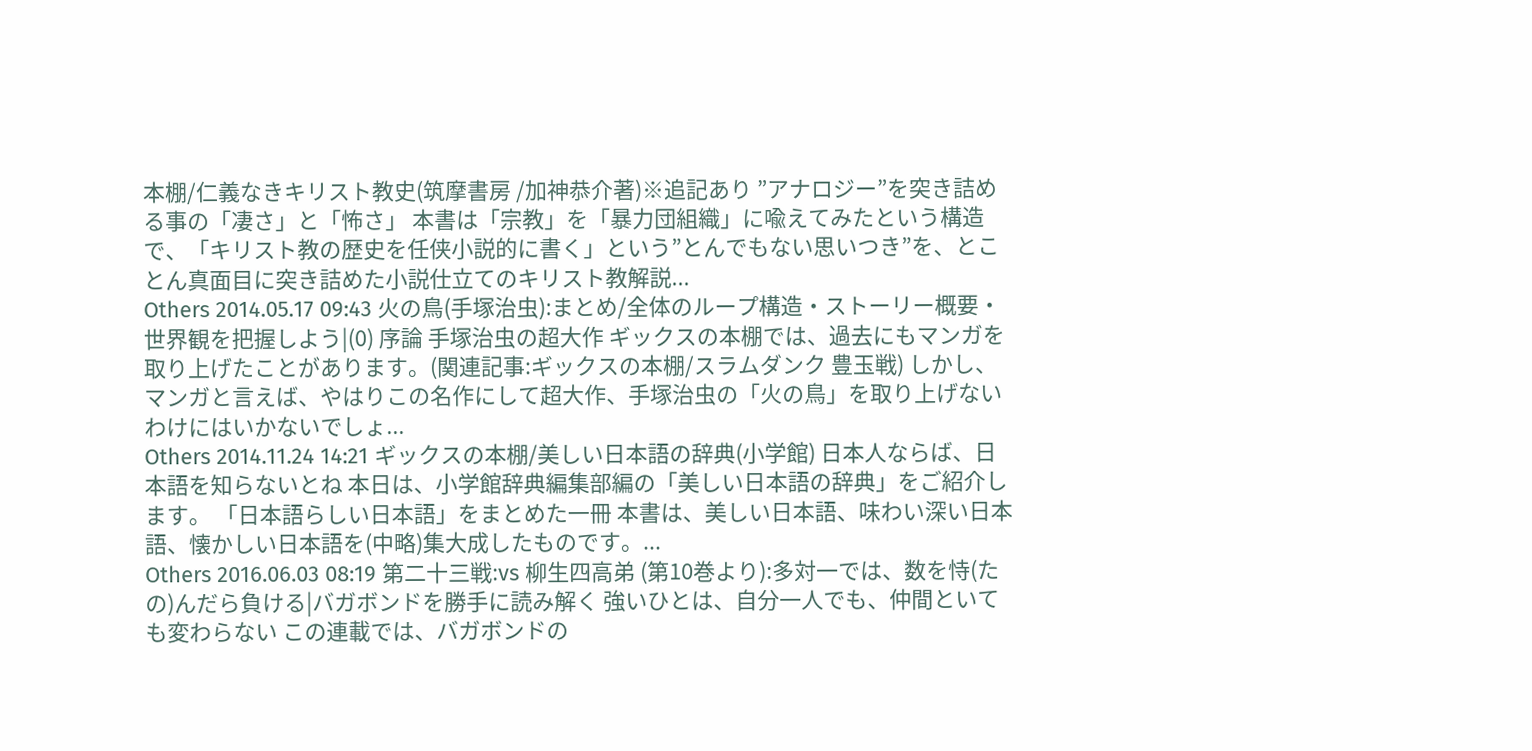本棚/仁義なきキリスト教史(筑摩書房 /加神恭介著)※追記あり ”アナロジー”を突き詰める事の「凄さ」と「怖さ」 本書は「宗教」を「暴力団組織」に喩えてみたという構造で、「キリスト教の歴史を任侠小説的に書く」という”とんでもない思いつき”を、とことん真面目に突き詰めた小説仕立てのキリスト教解説...
Others 2014.05.17 09:43 火の鳥(手塚治虫):まとめ/全体のループ構造・ストーリー概要・世界観を把握しよう|(0) 序論 手塚治虫の超大作 ギックスの本棚では、過去にもマンガを取り上げたことがあります。(関連記事:ギックスの本棚/スラムダンク 豊玉戦) しかし、マンガと言えば、やはりこの名作にして超大作、手塚治虫の「火の鳥」を取り上げないわけにはいかないでしょ...
Others 2014.11.24 14:21 ギックスの本棚/美しい日本語の辞典(小学館) 日本人ならば、日本語を知らないとね 本日は、小学館辞典編集部編の「美しい日本語の辞典」をご紹介します。 「日本語らしい日本語」をまとめた一冊 本書は、美しい日本語、味わい深い日本語、懐かしい日本語を(中略)集大成したものです。...
Others 2016.06.03 08:19 第二十三戦:vs 柳生四高弟 (第10巻より):多対一では、数を恃(たの)んだら負ける|バガボンドを勝手に読み解く 強いひとは、自分一人でも、仲間といても変わらない この連載では、バガボンドの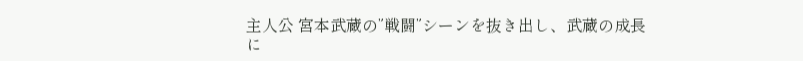主人公 宮本武蔵の”戦闘”シーンを抜き出し、武蔵の成長に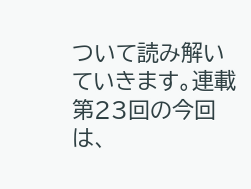ついて読み解いていきます。連載第23回の今回は、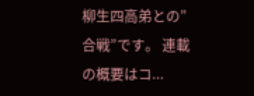柳生四高弟との”合戦”です。 連載の概要はコ...